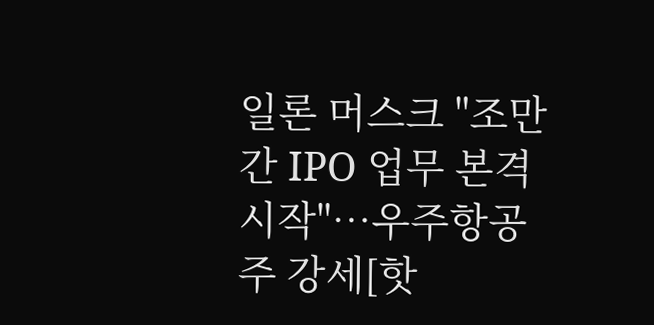일론 머스크 "조만간 IPO 업무 본격 시작"…우주항공주 강세[핫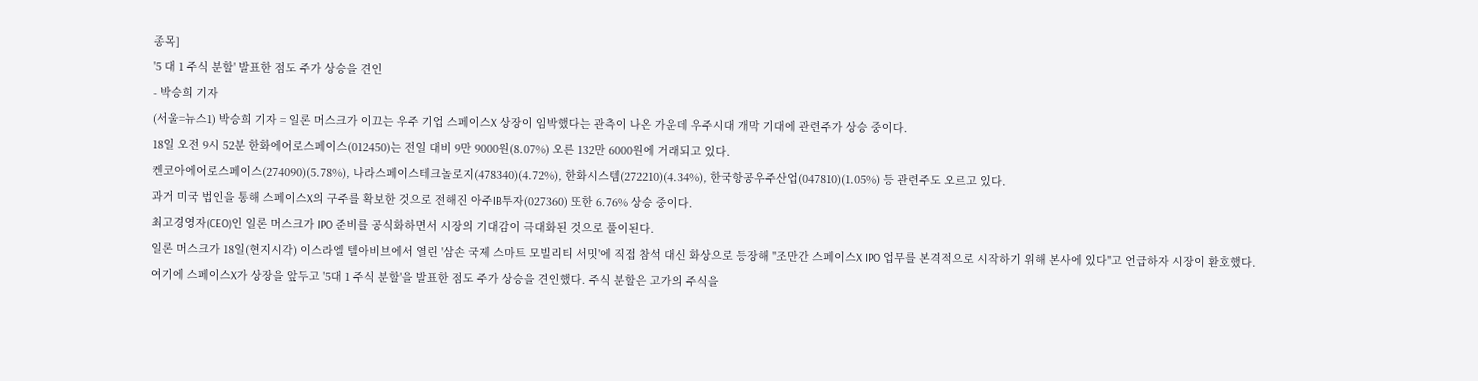종목]
'5 대 1 주식 분할' 발표한 점도 주가 상승을 견인
- 박승희 기자
(서울=뉴스1) 박승희 기자 = 일론 머스크가 이끄는 우주 기업 스페이스X 상장이 임박했다는 관측이 나온 가운데 우주시대 개막 기대에 관련주가 상승 중이다.
18일 오전 9시 52분 한화에어로스페이스(012450)는 전일 대비 9만 9000원(8.07%) 오른 132만 6000원에 거래되고 있다.
켄코아에어로스페이스(274090)(5.78%), 나라스페이스테크놀로지(478340)(4.72%), 한화시스템(272210)(4.34%), 한국항공우주산업(047810)(1.05%) 등 관련주도 오르고 있다.
과거 미국 법인을 통해 스페이스X의 구주를 확보한 것으로 전해진 아주IB투자(027360) 또한 6.76% 상승 중이다.
최고경영자(CEO)인 일론 머스크가 IPO 준비를 공식화하면서 시장의 기대감이 극대화된 것으로 풀이된다.
일론 머스크가 18일(현지시각) 이스라엘 텔아비브에서 열린 '삼손 국제 스마트 모빌리티 서밋'에 직접 참석 대신 화상으로 등장해 "조만간 스페이스X IPO 업무를 본격적으로 시작하기 위해 본사에 있다"고 언급하자 시장이 환호했다.
여기에 스페이스X가 상장을 앞두고 '5대 1 주식 분할'을 발표한 점도 주가 상승을 견인했다. 주식 분할은 고가의 주식을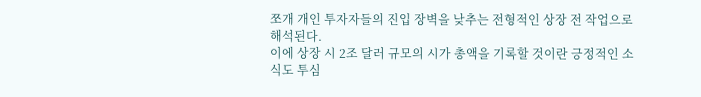쪼개 개인 투자자들의 진입 장벽을 낮추는 전형적인 상장 전 작업으로 해석된다.
이에 상장 시 2조 달러 규모의 시가 총액을 기록할 것이란 긍정적인 소식도 투심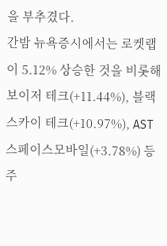을 부추겼다.
간밤 뉴욕증시에서는 로켓랩이 5.12% 상승한 것을 비롯해 보이저 테크(+11.44%), 블랙스카이 테크(+10.97%), AST스페이스모바일(+3.78%) 등 주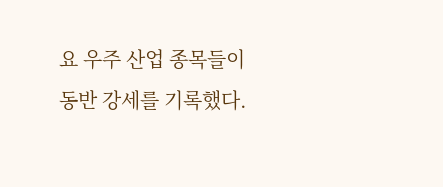요 우주 산업 종목들이 동반 강세를 기록했다.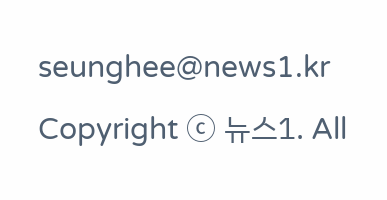seunghee@news1.kr
Copyright ⓒ 뉴스1. All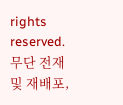rights reserved. 무단 전재 및 재배포,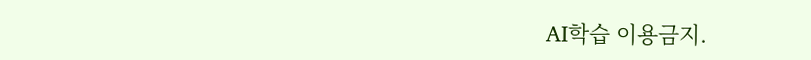AI학습 이용금지.